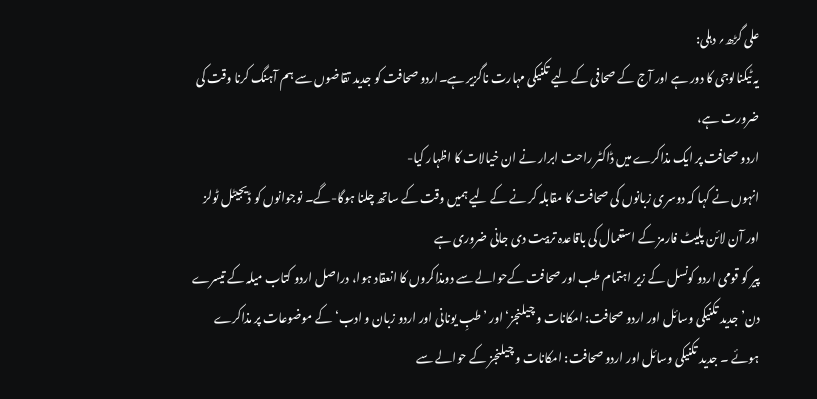علی گڑھ؍ دہلی:
یہ ٹیکنالوجی کا دور ہے اور آج کے صحافی کے لیے تکنیکی مہارت ناگزیر ہے۔اردو صحافت کو جدید تقاضوں سے ہم آہنگ کرنا وقت کی ضرورت ہے،
اردو صحافت پر ایک مذاکرے میں ڈاکٹر راحت ابرار نے ان خیالات کا اظہار کیا-
انہوں نے کہا کہ دوسری زبانوں کی صحافت کا مقابلہ کر نے کے لیے ہمیں وقت کے ساتھ چلنا ہوگا-گے۔ نوجوانوں کو ڈیجیٹل ٹولز اور آن لائن پلیٹ فارمز کے استعمال کی باقاعدہ تربیت دی جانی ضروری ہے
پیر کو قومی اردو کونسل کے زیر اہتمام طب اور صحافت کےحوالے سے دومذاکروں کا انعقاد ہوا، دراصل اردو کتاب میلہ کے تیسرے دن’جدید تکنیکی وسائل اور اردو صحافت: امکانات و چیلنجز‘ اور ’طبِ یونانی اور اردو زبان و ادب‘ کے موضوعات پر مذاکرے ہوئے ۔ جدید تکنیکی وسائل اور اردو صحافت: امکانات و چیلنجز کے حوالے سے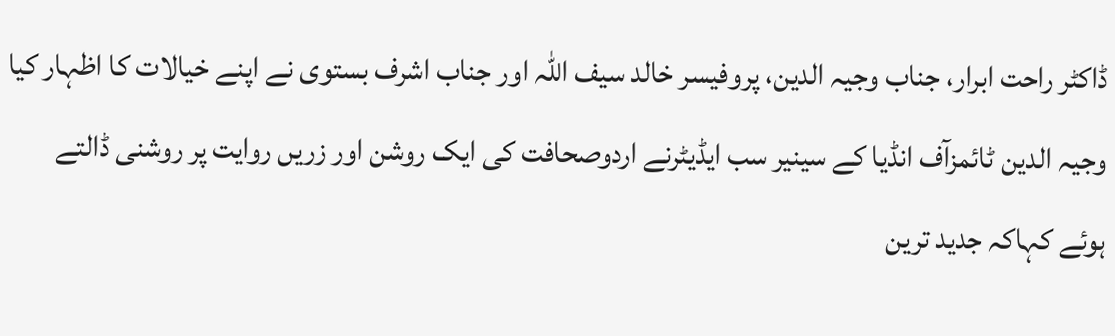ڈاکٹر راحت ابرار، جناب وجیہ الدین، پروفیسر خالد سیف اللہ اور جناب اشرف بستوی نے اپنے خیالات کا اظہار کیا
وجیہ الدین ٹائمزآف انڈیا کے سینیر سب ایڈیٹرنے اردوصحافت کی ایک روشن اور زریں روایت پر روشنی ڈالتے ہوئے کہاکہ جدید ترین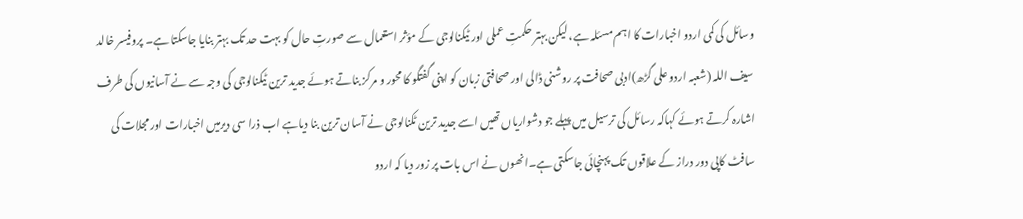وسائل کی کمی اردو اخبارات کا اہم مسئلہ ہے، لیکن بہتر حکمتِ عملی اور ٹیکنالوجی کے مؤثر استعمال سے صورتِ حال کو بہت حد تک بہتر بنایا جاسکتا ہے۔ پروفیسر خالد سیف اللہ (شعبہ اردو علی گڑھ)ادبی صحافت پر روشنی ڈالی اور صحافتی زبان کو اپنی گفتگو کا محور و مرکز بناتے ہوئے جدید ترین ٹیکنالوجی کی وجہ سے نے آسانیوں کی طرف اشارہ کرتے ہوئے کہاکہ رسائل کی ترسیل میں پہلے جو دشواریاں تھیں اسے جدید ترین ٹکنالوجی نے آسان ترین بنا دیاہے اب ذرا سی دیرمیں اخبارات اور مجلات کی سافٹ کاپی دور دراز کے علاقوں تک پہنچائی جاسکتی ہے۔انھوں نے اس بات پر زور دیا کہ اردو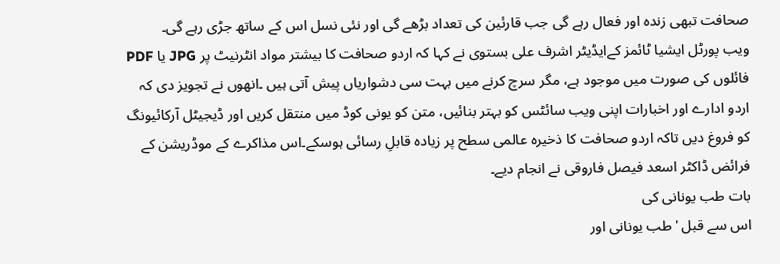صحافت تبھی زندہ اور فعال رہے گی جب قارئین کی تعداد بڑھے گی اور نئی نسل اس کے ساتھ جڑی رہے گی۔
ویب پورٹل ایشیا ٹائمز کےایڈیٹر اشرف علی بستوی نے کہا کہ اردو صحافت کا بیشتر مواد انٹرنیٹ پر JPG یا PDF فائلوں کی صورت میں موجود ہے، مگر سرچ کرنے میں بہت سی دشواریاں پیش آتی ہیں ۔انھوں نے تجویز دی کہ اردو ادارے اور اخبارات اپنی ویب سائٹس کو بہتر بنائیں، متن کو یونی کوڈ میں منتقل کریں اور ڈیجیٹل آرکائیونگ کو فروغ دیں تاکہ اردو صحافت کا ذخیرہ عالمی سطح پر زیادہ قابلِ رسائی ہوسکے۔اس مذاکرے کے موڈریشن کے فرائض ڈاکٹر اسعد فیصل فاروقی نے انجام دیے۔
بات طب یونانی کی
اس سے قبل 'طب یونانی اور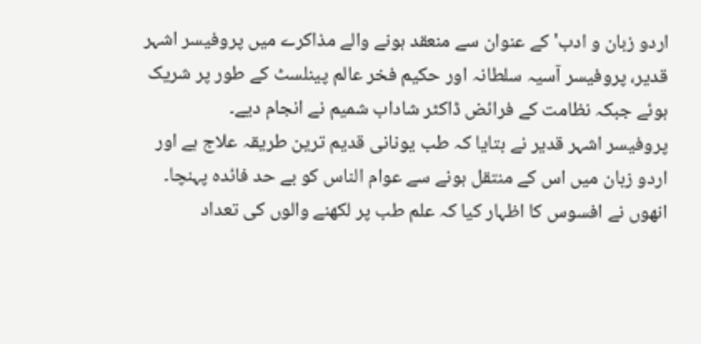اردو زبان و ادب' کے عنوان سے منعقد ہونے والے مذاکرے میں پروفیسر اشہر قدیر، پروفیسر آسیہ سلطانہ اور حکیم فخر عالم پینلسٹ کے طور پر شریک ہوئے جبکہ نظامت کے فرائض ڈاکٹر شاداب شمیم نے انجام دیے۔
پروفیسر اشہر قدیر نے بتایا کہ طب یونانی قدیم ترین طریقہ علاج ہے اور اردو زبان میں اس کے منتقل ہونے سے عوام الناس کو بے حد فائدہ پہنچا۔ انھوں نے افسوس کا اظہار کیا کہ علم طب پر لکھنے والوں کی تعداد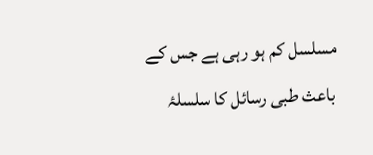مسلسل کم ہو رہی ہے جس کے باعث طبی رسائل کا سلسلۂ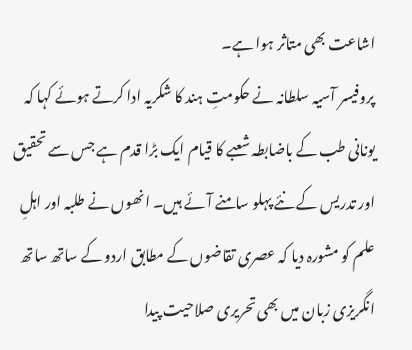اشاعت بھی متاثر ہوا ہے۔
پروفیسر آسیہ سلطانہ نے حکومتِ ہند کا شکریہ ادا کرتے ہوئے کہا کہ یونانی طب کے باضابطہ شعبے کا قیام ایک بڑا قدم ہے جس سے تحقیق اور تدریس کے نئے پہلو سامنے آئے ہیں۔ انھوں نے طلبہ اور اہلِ علم کو مشورہ دیا کہ عصری تقاضوں کے مطابق اردو کے ساتھ ساتھ انگریزی زبان میں بھی تحریری صلاحیت پیدا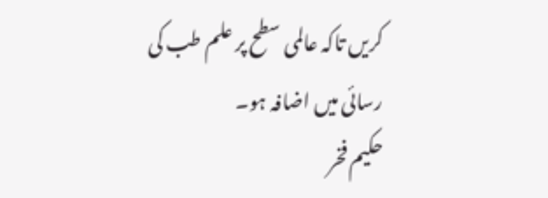کریں تاکہ عالمی سطح پر علم طب کی رسائی میں اضافہ ہو۔
حکیم فخر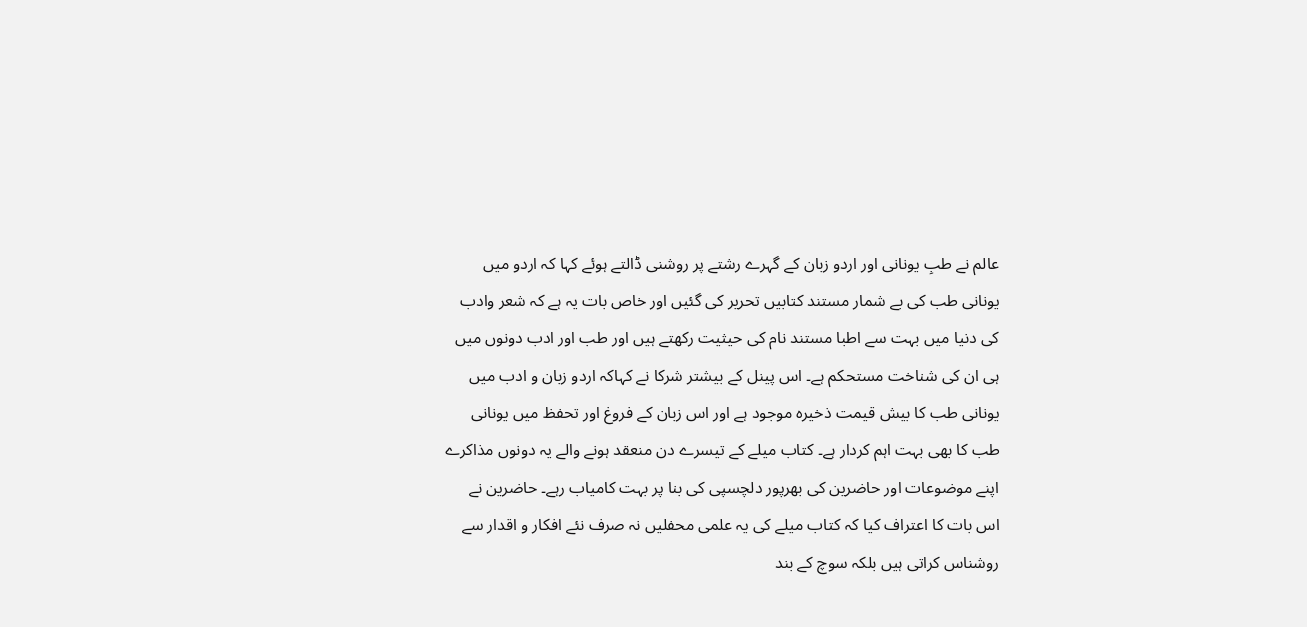عالم نے طبِ یونانی اور اردو زبان کے گہرے رشتے پر روشنی ڈالتے ہوئے کہا کہ اردو میں یونانی طب کی بے شمار مستند کتابیں تحریر کی گئیں اور خاص بات یہ ہے کہ شعر وادب کی دنیا میں بہت سے اطبا مستند نام کی حیثیت رکھتے ہیں اور طب اور ادب دونوں میں ہی ان کی شناخت مستحکم ہے۔ اس پینل کے بیشتر شرکا نے کہاکہ اردو زبان و ادب میں یونانی طب کا بیش قیمت ذخیرہ موجود ہے اور اس زبان کے فروغ اور تحفظ میں یونانی طب کا بھی بہت اہم کردار ہے۔ کتاب میلے کے تیسرے دن منعقد ہونے والے یہ دونوں مذاکرے اپنے موضوعات اور حاضرین کی بھرپور دلچسپی کی بنا پر بہت کامیاب رہے۔ حاضرین نے اس بات کا اعتراف کیا کہ کتاب میلے کی یہ علمی محفلیں نہ صرف نئے افکار و اقدار سے روشناس کراتی ہیں بلکہ سوچ کے بند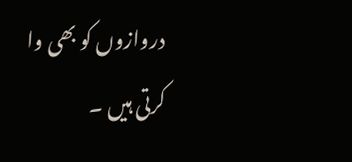دروازوں کو بھی وا کرتی ہیں ۔